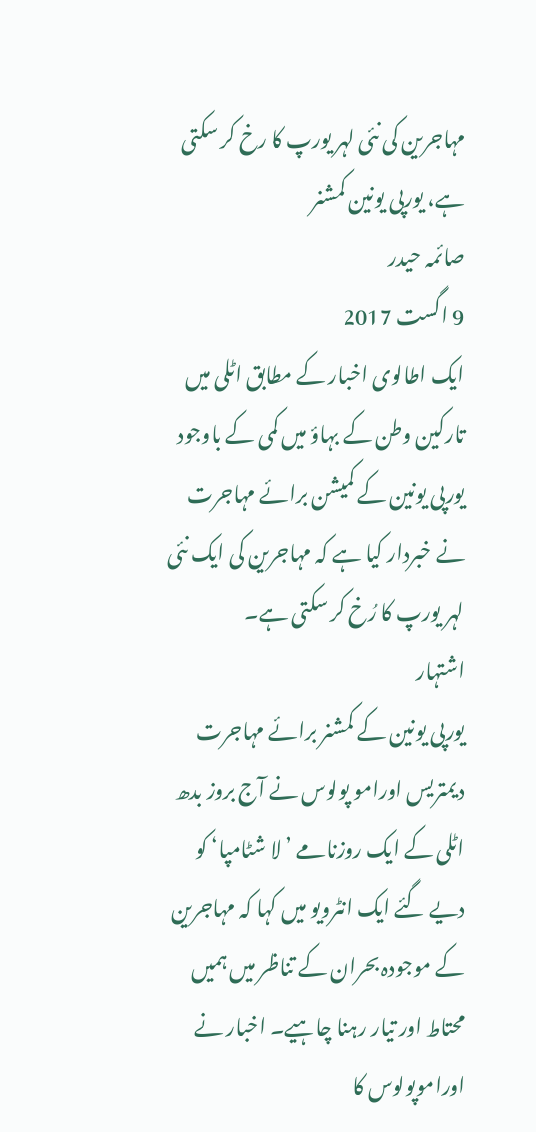مہاجرین کی نئی لہر یورپ کا رخ کر سکتی ہے، یورپی یونین کمشنر
صائمہ حیدر
9 اگست 2017
ایک اطالوی اخبار کے مطابق اٹلی میں تارکین وطن کے بہاؤ میں کمی کے باوجود یورپی یونین کے کمیشن برائے مہاجرت نے خبردار کیا ہے کہ مہاجرین کی ایک نئی لہر یورپ کا رُخ کر سکتی ہے۔
اشتہار
یورپی یونین کے کمشنر برائے مہاجرت دیمتریس اورامو پولوس نے آج بروز بدھ اٹلی کے ایک روزنامے ’لا شٹامپا‘ کو دیے گئے ایک انٹرویو میں کہا کہ مہاجرین کے موجودہ بحران کے تناظر میں ہمیں محتاط اور تیار رہنا چاہیے۔ اخبار نے اوراموپولوس کا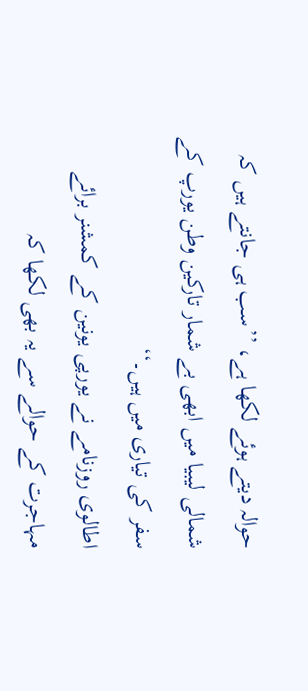حوالہ دیتے ہوئے لکھا ہے، ’’سب ہی جانتے ہیں کہ شمالی لیبیا میں ابھی بے شمار تارکین وطن یورپ کے سفر کی تیاری میں ہیں۔‘‘
اطالوی روزنامے نے یورپی یونین کے کمشنر برائے مہاجرت کے حوالے سے یہ بھی لکھا کہ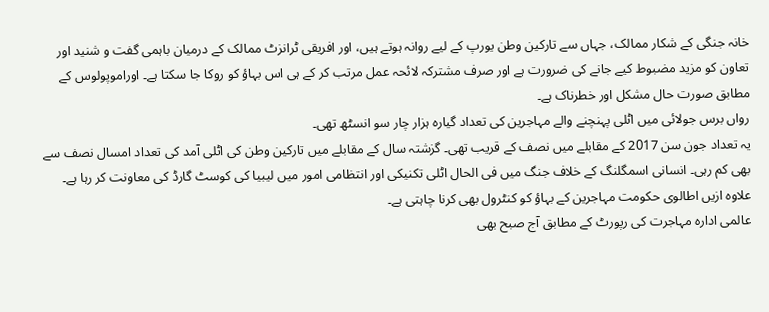خانہ جنگی کے شکار ممالک، جہاں سے تارکین وطن یورپ کے لیے روانہ ہوتے ہیں، اور افریقی ٹرانزٹ ممالک کے درمیان باہمی گفت و شنید اور تعاون کو مزید مضبوط کیے جانے کی ضرورت ہے اور صرف مشترکہ لائحہ عمل مرتب کر کے ہی اس بہاؤ کو روکا جا سکتا ہے۔ اوراموپولوس کے مطابق صورت حال مشکل اور خطرناک ہے۔
رواں برس جولائی میں اٹلی پہنچنے والے مہاجرین کی تعداد گیارہ ہزار چار سو انسٹھ تھی۔
یہ تعداد جون سن 2017 کے مقابلے میں نصف کے قریب تھی۔ گزشتہ سال کے مقابلے میں تارکین وطن کی اٹلی آمد کی تعداد امسال نصف سے بھی کم رہی۔ انسانی اسمگلنگ کے خلاف جنگ میں فی الحال اٹلی تکنیکی اور انتظامی امور میں لیبیا کی کوسٹ گارڈ کی معاونت کر رہا ہے۔ علاوہ ازیں اطالوی حکومت مہاجرین کے بہاؤ کو کنٹرول بھی کرنا چاہتی ہے۔
عالمی ادارہ مہاجرت کی رپورٹ کے مطابق آج صبح بھی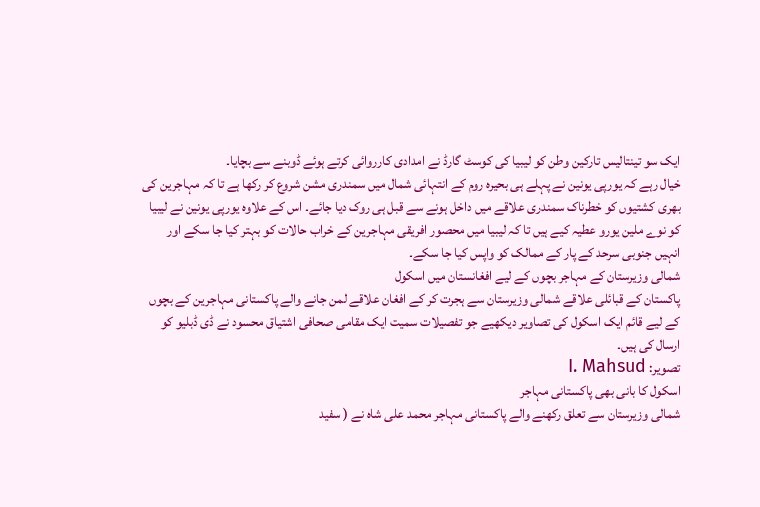ایک سو تینتالیس تارکین وطن کو لیبیا کی کوسٹ گارڈ نے امدادی کارروائی کرتے ہوئے ڈوبنے سے بچایا۔
خیال رہے کہ یورپی یونین نے پہلے ہی بحیرہ روم کے انتہائی شمال میں سمندری مشن شروع کر رکھا ہے تا کہ مہاجرین کی بھری کشتیوں کو خطرناک سمندری علاقے میں داخل ہونے سے قبل ہی روک دیا جائے۔ اس کے علاوہ یورپی یونین نے لیبیا کو نوے ملین یورو عطیہ کیے ہیں تا کہ لیبیا میں محصور افریقی مہاجرین کے خراب حالات کو بہتر کیا جا سکے اور انہیں جنوبی سرحد کے پار کے ممالک کو واپس کیا جا سکے۔
شمالی وزیرستان کے مہاجر بچوں کے لیے افغانستان میں اسکول
پاکستان کے قبائلی علاقے شمالی وزیرستان سے ہجرت کر کے افغان علاقے لمن جانے والے پاکستانی مہاجرین کے بچوں کے لیے قائم ایک اسکول کی تصاویر دیکھیے جو تفصیلات سمیت ایک مقامی صحافی اشتیاق محسود نے ڈی ڈبلیو کو ارسال کی ہیں۔
تصویر: I. Mahsud
اسکول کا بانی بھی پاکستانی مہاجر
شمالی وزیرستان سے تعلق رکھنے والے پاکستانی مہاجر محمد علی شاہ نے ( سفید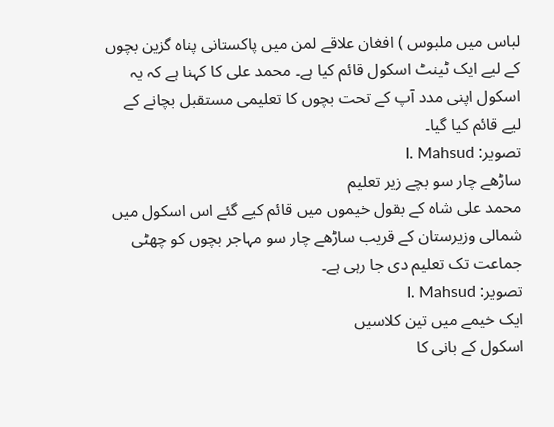لباس میں ملبوس ) افغان علاقے لمن میں پاکستانی پناہ گزین بچوں کے لیے ایک ٹینٹ اسکول قائم کیا ہے۔ محمد علی کا کہنا ہے کہ یہ اسکول اپنی مدد آپ کے تحت بچوں کا تعلیمی مستقبل بچانے کے لیے قائم کیا گیا۔
تصویر: I. Mahsud
ساڑھے چار سو بچے زیر تعلیم
محمد علی شاہ کے بقول خیموں میں قائم کیے گئے اس اسکول میں شمالی وزیرستان کے قریب ساڑھے چار سو مہاجر بچوں کو چھٹی جماعت تک تعلیم دی جا رہی ہے۔
تصویر: I. Mahsud
ایک خیمے میں تین کلاسیں
اسکول کے بانی کا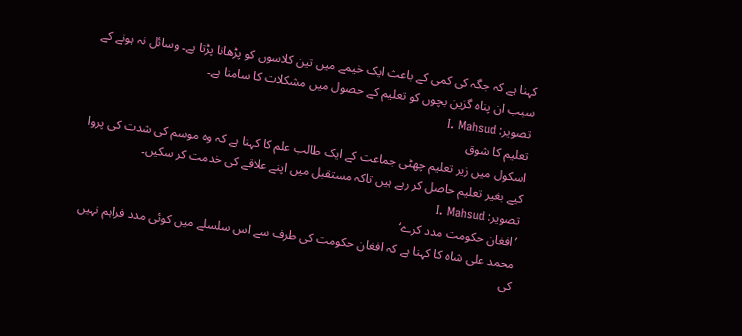کہنا ہے کہ جگہ کی کمی کے باعث ایک خیمے میں تین کلاسوں کو پڑھانا پڑتا ہے۔ وسائل نہ ہونے کے سبب ان پناہ گزین بچوں کو تعلیم کے حصول میں مشکلات کا سامنا ہے۔
تصویر: I. Mahsud
تعلیم کا شوق
اسکول میں زیر تعلیم چھٹی جماعت کے ایک طالب علم کا کہنا ہے کہ وہ موسم کی شدت کی پروا کیے بغیر تعلیم حاصل کر رہے ہیں تاکہ مستقبل میں اپنے علاقے کی خدمت کر سکیں۔
تصویر: I. Mahsud
’افغان حکومت مدد کرے‘
محمد علی شاہ کا کہنا ہے کہ افغان حکومت کی طرف سے اس سلسلے میں کوئی مدد فراہم نہیں کی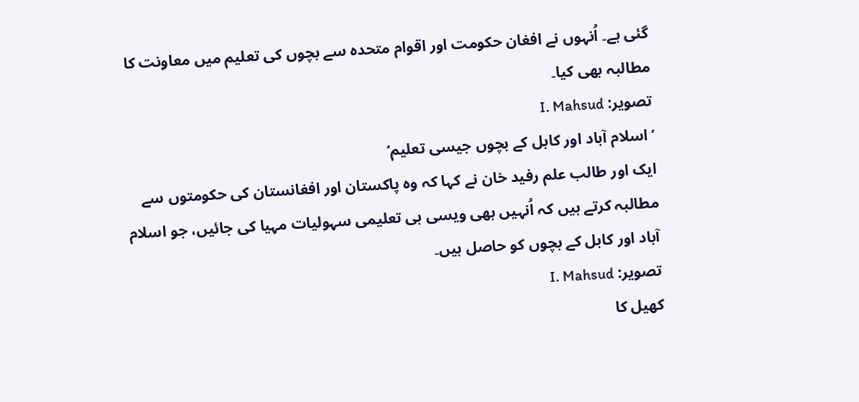گئی ہے۔ اُنہوں نے افغان حکومت اور اقوام متحدہ سے بچوں کی تعلیم میں معاونت کا مطالبہ بھی کیا۔
تصویر: I. Mahsud
’اسلام آباد اور کابل کے بچوں جیسی تعلیم‘
ایک اور طالب علم رفید خان نے کہا کہ وہ پاکستان اور افغانستان کی حکومتوں سے مطالبہ کرتے ہیں کہ اُنہیں بھی ویسی ہی تعلیمی سہولیات مہیا کی جائیں، جو اسلام آباد اور کابل کے بچوں کو حاصل ہیں۔
تصویر: I. Mahsud
کھیل کا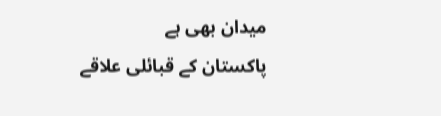میدان بھی ہے
پاکستان کے قبائلی علاقے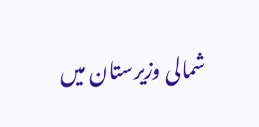شمالی وزیرستان میں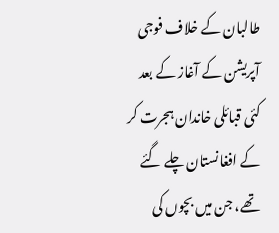طالبان کے خلاف فوجی آپریشن کے آغاز کے بعد کئی قبائلی خاندان ہجرت کر کے افغانستان چلے گئے تھے، جن میں بچوں کی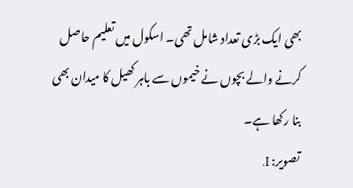بھی ایک بڑی تعداد شامل تھی۔ اسکول میں تعلیم حاصل کرنے والے بچوں نے خیموں سے باہر کھیل کا میدان بھی بنا رکھا ہے۔
تصویر: I.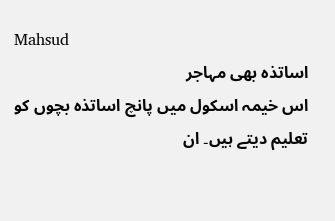Mahsud
اساتذہ بھی مہاجر
اس خیمہ اسکول میں پانچ اساتذہ بچوں کو تعلیم دیتے ہیں۔ ان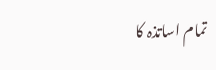تمام اساتذہ کا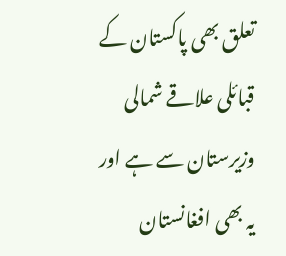تعلق بھی پاکستان کے قبائلی علاقے شمالی وزیرستان سے ہے اور یہ بھی افغانستان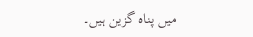میں پناہ گزین ہیں۔